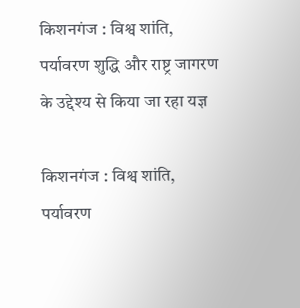किशनगंज : विश्व शांति, पर्यावरण शुद्धि और राष्ट्र जागरण के उद्देश्य से किया जा रहा यज्ञ

किशनगंज : विश्व शांति, पर्यावरण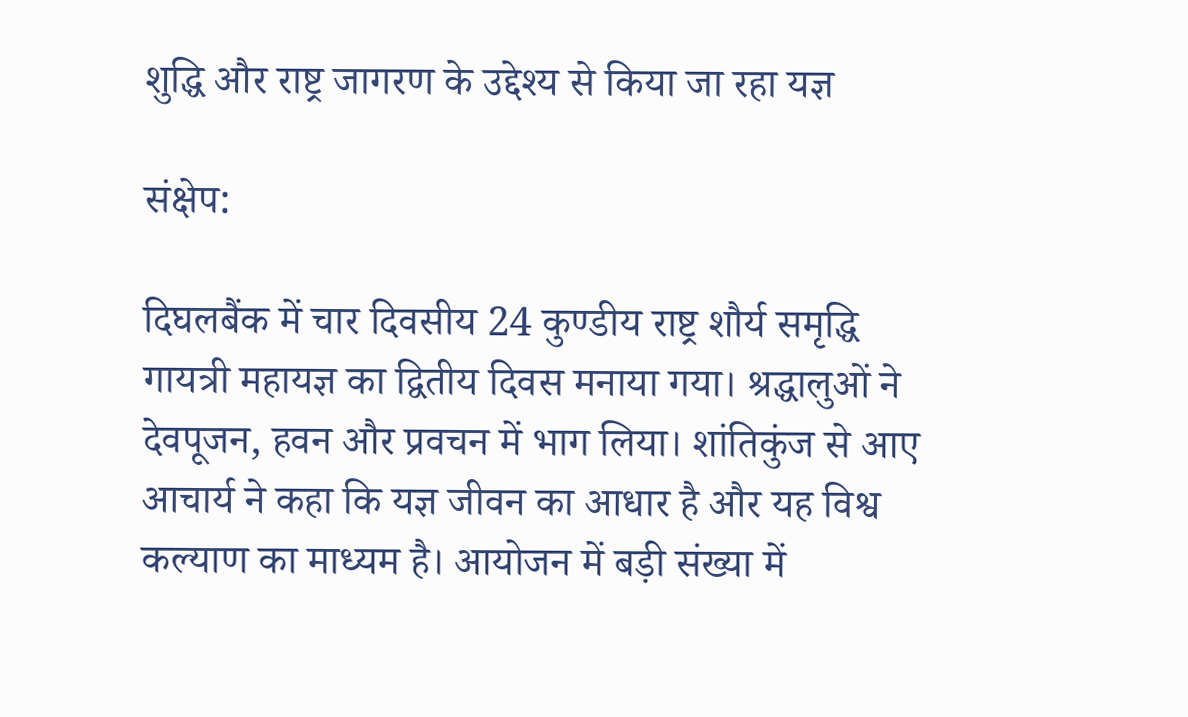शुद्धि और राष्ट्र जागरण के उद्देश्य से किया जा रहा यज्ञ

संक्षेप:

दिघलबैंक में चार दिवसीय 24 कुण्डीय राष्ट्र शौर्य समृद्धि गायत्री महायज्ञ का द्वितीय दिवस मनाया गया। श्रद्धालुओं ने देवपूजन, हवन और प्रवचन में भाग लिया। शांतिकुंज से आए आचार्य ने कहा कि यज्ञ जीवन का आधार है और यह विश्व कल्याण का माध्यम है। आयोजन में बड़ी संख्या में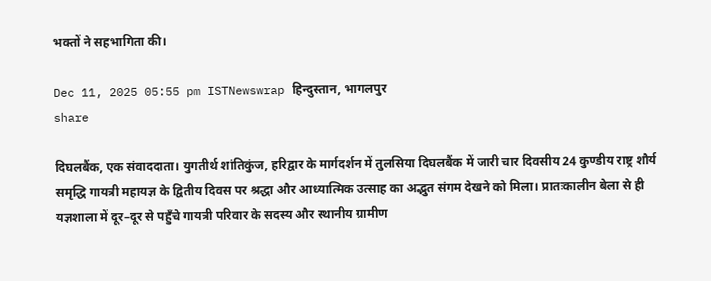भक्तों ने सहभागिता की।

Dec 11, 2025 05:55 pm ISTNewswrap हिन्दुस्तान, भागलपुर
share

दिघलबैंक, एक संवाददाता। युगतीर्थ शांतिकुंज, हरिद्वार के मार्गदर्शन में तुलसिया दिघलबैंक में जारी चार दिवसीय 24 कुण्डीय राष्ट्र शौर्य समृद्धि गायत्री महायज्ञ के द्वितीय दिवस पर श्रद्धा और आध्यात्मिक उत्साह का अद्भुत संगम देखने को मिला। प्रातःकालीन बेला से ही यज्ञशाला में दूर–दूर से पहुँचे गायत्री परिवार के सदस्य और स्थानीय ग्रामीण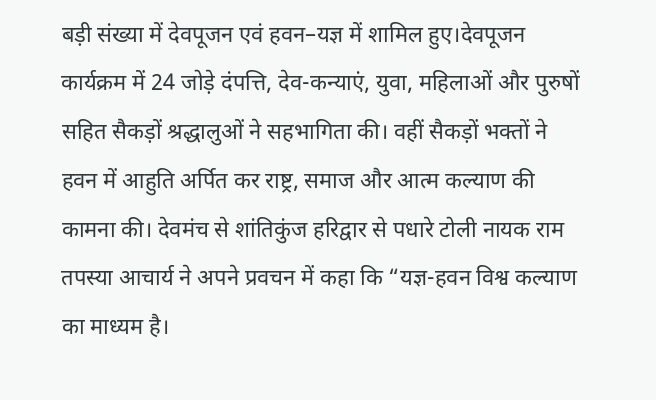बड़ी संख्या में देवपूजन एवं हवन–यज्ञ में शामिल हुए।देवपूजन कार्यक्रम में 24 जोड़े दंपत्ति, देव-कन्याएं, युवा, महिलाओं और पुरुषों सहित सैकड़ों श्रद्धालुओं ने सहभागिता की। वहीं सैकड़ों भक्तों ने हवन में आहुति अर्पित कर राष्ट्र, समाज और आत्म कल्याण की कामना की। देवमंच से शांतिकुंज हरिद्वार से पधारे टोली नायक राम तपस्या आचार्य ने अपने प्रवचन में कहा कि “यज्ञ-हवन विश्व कल्याण का माध्यम है।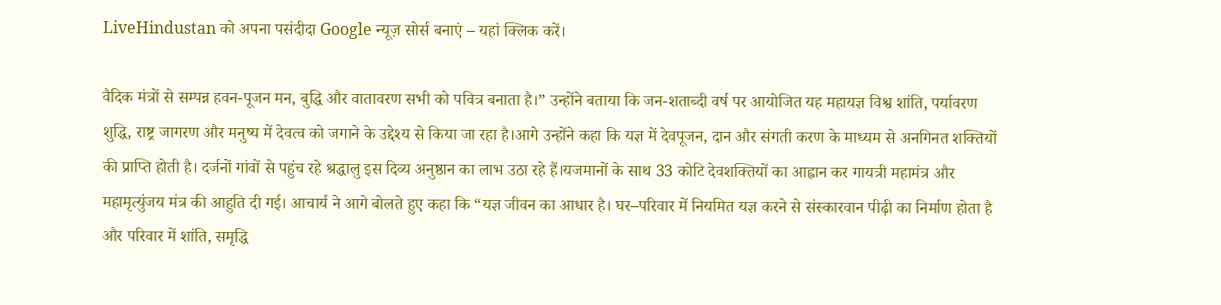LiveHindustan को अपना पसंदीदा Google न्यूज़ सोर्स बनाएं – यहां क्लिक करें।

वैदिक मंत्रों से सम्पन्न हवन-पूजन मन, बुद्धि और वातावरण सभी को पवित्र बनाता है।” उन्होंने बताया कि जन-शताब्दी वर्ष पर आयोजित यह महायज्ञ विश्व शांति, पर्यावरण शुद्धि, राष्ट्र जागरण और मनुष्य में देवत्व को जगाने के उद्देश्य से किया जा रहा है।आगे उन्होंने कहा कि यज्ञ में देवपूजन, दान और संगती करण के माध्यम से अनगिनत शक्तियों की प्राप्ति होती है। दर्जनों गांवों से पहुंच रहे श्रद्धालु इस दिव्य अनुष्ठान का लाभ उठा रहे हैं।यजमानों के साथ 33 कोटि देवशक्तियों का आह्वान कर गायत्री महामंत्र और महामृत्युंजय मंत्र की आहुति दी गई। आचार्य ने आगे बोलते हुए कहा कि “यज्ञ जीवन का आधार है। घर–परिवार में नियमित यज्ञ करने से संस्कारवान पीढ़ी का निर्माण होता है और परिवार में शांति, समृद्धि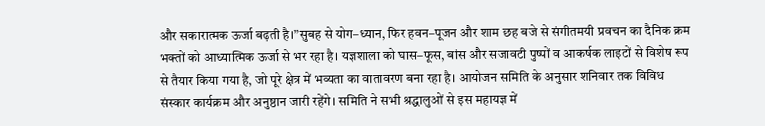और सकारात्मक ऊर्जा बढ़ती है।”सुबह से योग–ध्यान, फिर हवन–पूजन और शाम छह बजे से संगीतमयी प्रवचन का दैनिक क्रम भक्तों को आध्यात्मिक ऊर्जा से भर रहा है। यज्ञशाला को घास–फूस, बांस और सजावटी पुष्पों व आकर्षक लाइटों से विशेष रूप से तैयार किया गया है, जो पूरे क्षेत्र में भव्यता का वातावरण बना रहा है। आयोजन समिति के अनुसार शनिवार तक विविध संस्कार कार्यक्रम और अनुष्ठान जारी रहेंगे। समिति ने सभी श्रद्धालुओं से इस महायज्ञ में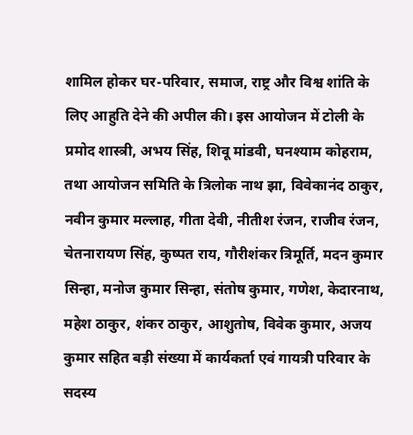शामिल होकर घर-परिवार, समाज, राष्ट्र और विश्व शांति के लिए आहुति देने की अपील की। इस आयोजन में टोली के प्रमोद शास्त्री, अभय सिंह, शिवू मांडवी, घनश्याम कोहराम, तथा आयोजन समिति के त्रिलोक नाथ झा, विवेकानंद ठाकुर, नवीन कुमार मल्लाह, गीता देवी, नीतीश रंजन, राजीव रंजन, चेतनारायण सिंह, कुष्पत राय, गौरीशंकर त्रिमूर्ति, मदन कुमार सिन्हा, मनोज कुमार सिन्हा, संतोष कुमार, गणेश, केदारनाथ, महेश ठाकुर, शंकर ठाकुर, आशुतोष, विवेक कुमार, अजय कुमार सहित बड़ी संख्या में कार्यकर्ता एवं गायत्री परिवार के सदस्य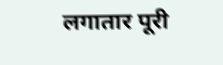लगातार पूरी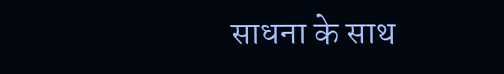साधना के साथ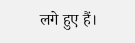लगे हुए हैं।